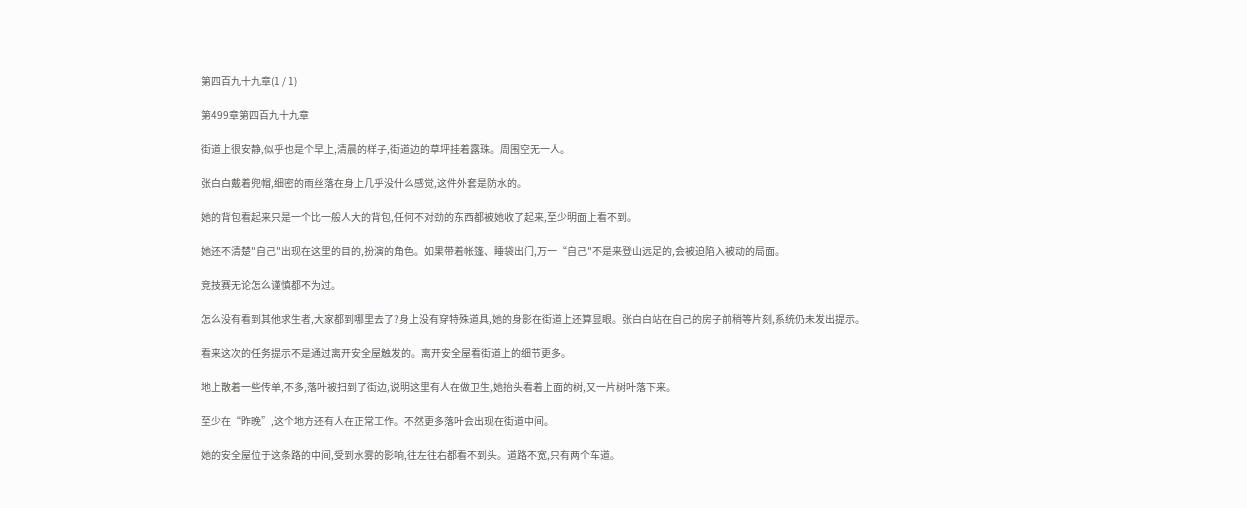第四百九十九章(1 / 1)

第499章第四百九十九章

街道上很安静,似乎也是个早上,清晨的样子,街道边的草坪挂着露珠。周围空无一人。

张白白戴着兜帽,细密的雨丝落在身上几乎没什么感觉,这件外套是防水的。

她的背包看起来只是一个比一般人大的背包,任何不对劲的东西都被她收了起来,至少明面上看不到。

她还不清楚"自己"出现在这里的目的,扮演的角色。如果带着帐篷、睡袋出门,万一“自己"不是来登山远足的,会被迫陷入被动的局面。

竞技赛无论怎么谨慎都不为过。

怎么没有看到其他求生者,大家都到哪里去了?身上没有穿特殊道具,她的身影在街道上还算显眼。张白白站在自己的房子前稍等片刻,系统仍未发出提示。

看来这次的任务提示不是通过离开安全屋触发的。离开安全屋看街道上的细节更多。

地上散着一些传单,不多,落叶被扫到了街边,说明这里有人在做卫生,她抬头看着上面的树,又一片树叶落下来。

至少在“昨晚”,这个地方还有人在正常工作。不然更多落叶会出现在街道中间。

她的安全屋位于这条路的中间,受到水雾的影响,往左往右都看不到头。道路不宽,只有两个车道。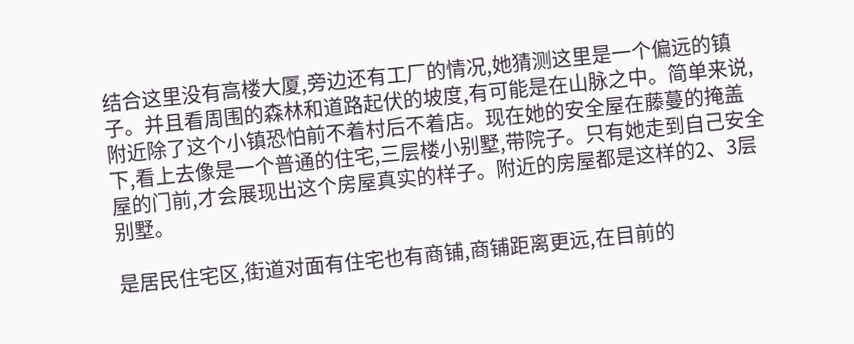结合这里没有高楼大厦,旁边还有工厂的情况,她猜测这里是一个偏远的镇子。并且看周围的森林和道路起伏的坡度,有可能是在山脉之中。简单来说,附近除了这个小镇恐怕前不着村后不着店。现在她的安全屋在藤蔓的掩盖下,看上去像是一个普通的住宅,三层楼小别墅,带院子。只有她走到自己安全屋的门前,才会展现出这个房屋真实的样子。附近的房屋都是这样的2、3层别墅。

是居民住宅区,街道对面有住宅也有商铺,商铺距离更远,在目前的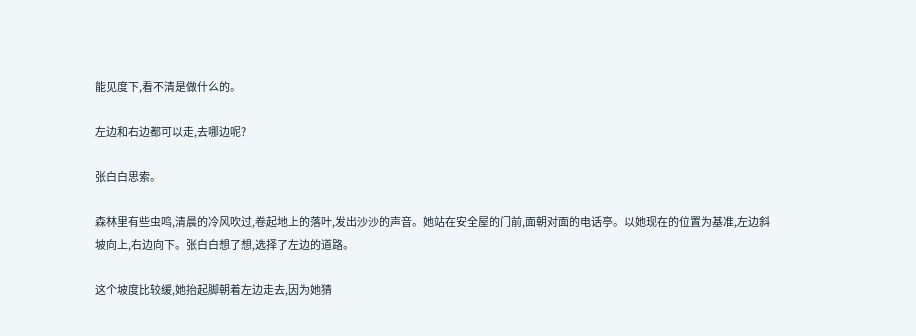能见度下,看不清是做什么的。

左边和右边都可以走,去哪边呢?

张白白思索。

森林里有些虫鸣,清晨的冷风吹过,卷起地上的落叶,发出沙沙的声音。她站在安全屋的门前,面朝对面的电话亭。以她现在的位置为基准,左边斜坡向上,右边向下。张白白想了想,选择了左边的道路。

这个坡度比较缓,她抬起脚朝着左边走去,因为她猜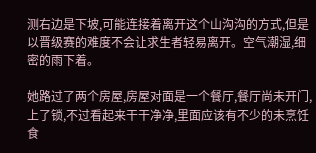测右边是下坡,可能连接着离开这个山沟沟的方式,但是以晋级赛的难度不会让求生者轻易离开。空气潮湿,细密的雨下着。

她路过了两个房屋,房屋对面是一个餐厅,餐厅尚未开门,上了锁,不过看起来干干净净,里面应该有不少的未烹饪食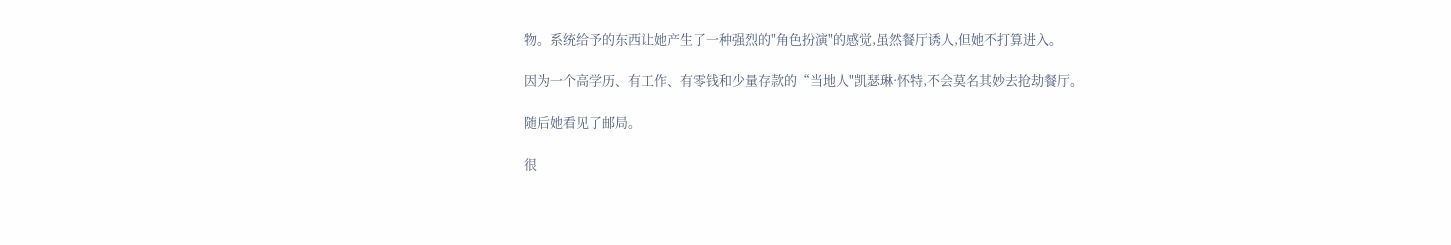物。系统给予的东西让她产生了一种强烈的"角色扮演"的感觉,虽然餐厅诱人,但她不打算进入。

因为一个高学历、有工作、有零钱和少量存款的“当地人"凯瑟琳·怀特,不会莫名其妙去抢劫餐厅。

随后她看见了邮局。

很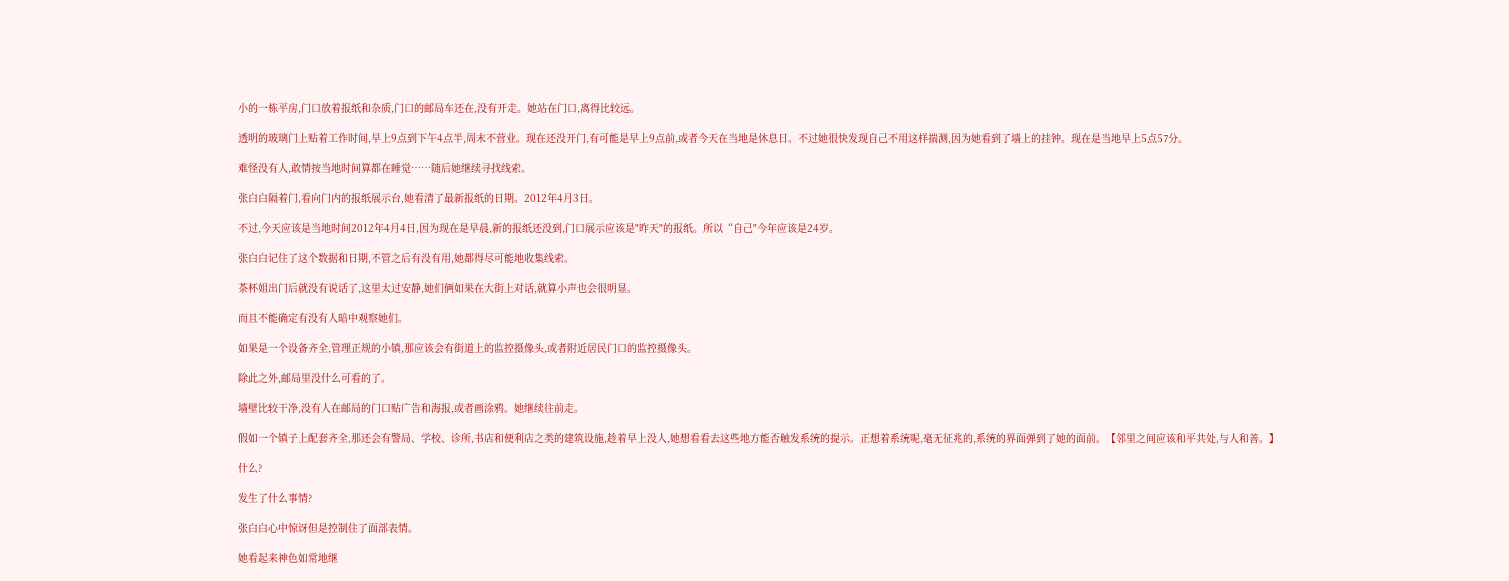小的一栋平房,门口放着报纸和杂质,门口的邮局车还在,没有开走。她站在门口,离得比较远。

透明的玻璃门上贴着工作时间,早上9点到下午4点半,周末不营业。现在还没开门,有可能是早上9点前,或者今天在当地是休息日。不过她很快发现自己不用这样揣测,因为她看到了墙上的挂钟。现在是当地早上5点57分。

难怪没有人,敢情按当地时间算都在睡觉……随后她继续寻找线索。

张白白隔着门,看向门内的报纸展示台,她看清了最新报纸的日期。2012年4月3日。

不过,今天应该是当地时间2012年4月4日,因为现在是早晨,新的报纸还没到,门口展示应该是"昨天"的报纸。所以“自己"今年应该是24岁。

张白白记住了这个数据和日期,不管之后有没有用,她都得尽可能地收集线索。

茶杯姐出门后就没有说话了,这里太过安静,她们俩如果在大街上对话,就算小声也会很明显。

而且不能确定有没有人暗中观察她们。

如果是一个设备齐全,管理正规的小镇,那应该会有街道上的监控摄像头,或者附近居民门口的监控摄像头。

除此之外,邮局里没什么可看的了。

墙壁比较干净,没有人在邮局的门口贴广告和海报,或者画涂鸦。她继续往前走。

假如一个镇子上配套齐全,那还会有警局、学校、诊所,书店和便利店之类的建筑设施,趁着早上没人,她想看看去这些地方能否触发系统的提示。正想着系统呢,毫无征兆的,系统的界面弹到了她的面前。【邻里之间应该和平共处,与人和善。】

什么?

发生了什么事情?

张白白心中惊讶但是控制住了面部表情。

她看起来神色如常地继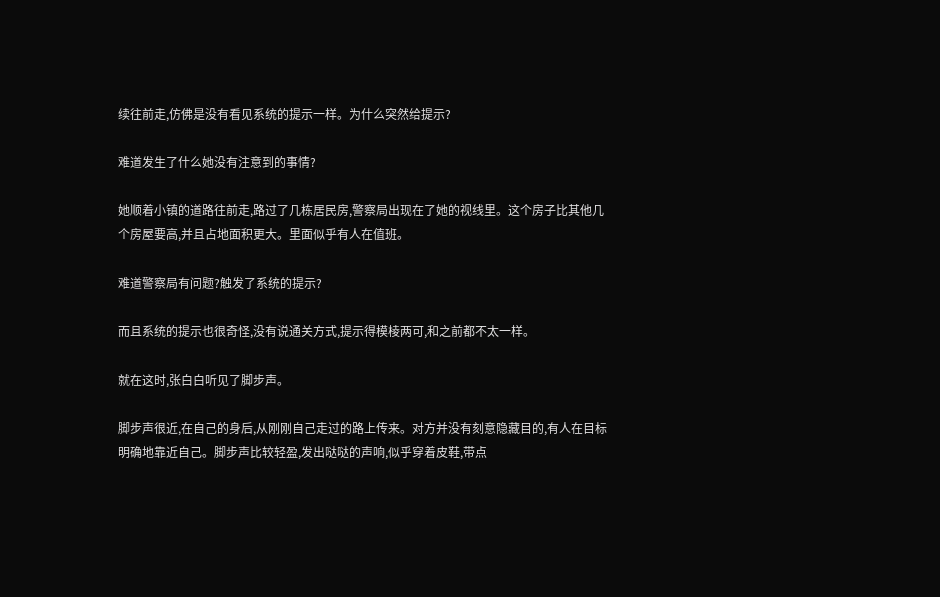续往前走,仿佛是没有看见系统的提示一样。为什么突然给提示?

难道发生了什么她没有注意到的事情?

她顺着小镇的道路往前走,路过了几栋居民房,警察局出现在了她的视线里。这个房子比其他几个房屋要高,并且占地面积更大。里面似乎有人在值班。

难道警察局有问题?触发了系统的提示?

而且系统的提示也很奇怪,没有说通关方式,提示得模棱两可,和之前都不太一样。

就在这时,张白白听见了脚步声。

脚步声很近,在自己的身后,从刚刚自己走过的路上传来。对方并没有刻意隐藏目的,有人在目标明确地靠近自己。脚步声比较轻盈,发出哒哒的声响,似乎穿着皮鞋,带点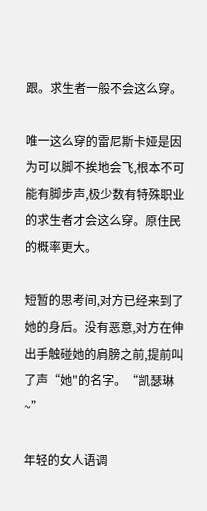跟。求生者一般不会这么穿。

唯一这么穿的雷尼斯卡娅是因为可以脚不挨地会飞,根本不可能有脚步声,极少数有特殊职业的求生者才会这么穿。原住民的概率更大。

短暂的思考间,对方已经来到了她的身后。没有恶意,对方在伸出手触碰她的肩膀之前,提前叫了声“她"的名字。“凯瑟琳~”

年轻的女人语调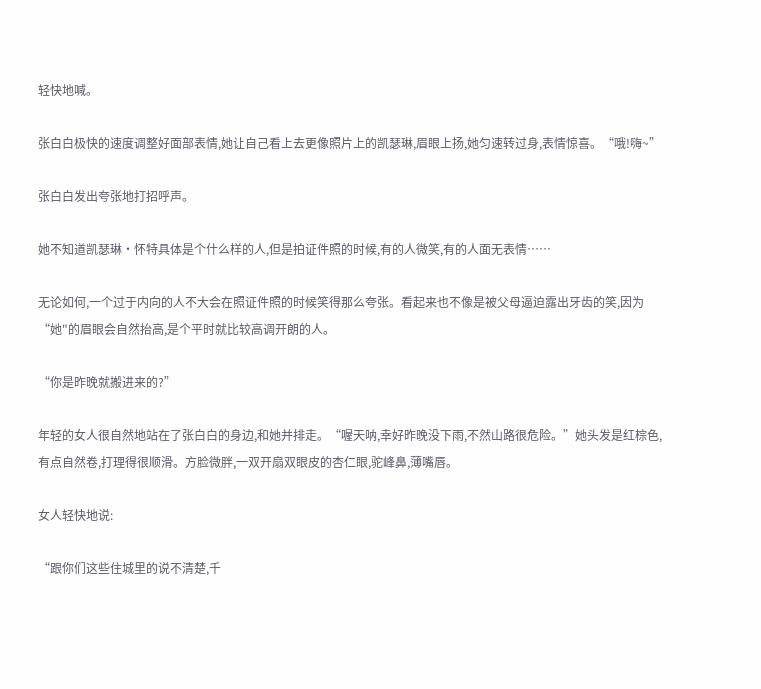轻快地喊。

张白白极快的速度调整好面部表情,她让自己看上去更像照片上的凯瑟琳,眉眼上扬,她匀速转过身,表情惊喜。“哦!嗨~”

张白白发出夸张地打招呼声。

她不知道凯瑟琳·怀特具体是个什么样的人,但是拍证件照的时候,有的人微笑,有的人面无表情……

无论如何,一个过于内向的人不大会在照证件照的时候笑得那么夸张。看起来也不像是被父母逼迫露出牙齿的笑,因为“她"的眉眼会自然抬高,是个平时就比较高调开朗的人。

“你是昨晚就搬进来的?”

年轻的女人很自然地站在了张白白的身边,和她并排走。“喔天呐,幸好昨晚没下雨,不然山路很危险。”她头发是红棕色,有点自然卷,打理得很顺滑。方脸微胖,一双开扇双眼皮的杏仁眼,驼峰鼻,薄嘴唇。

女人轻快地说:

“跟你们这些住城里的说不清楚,千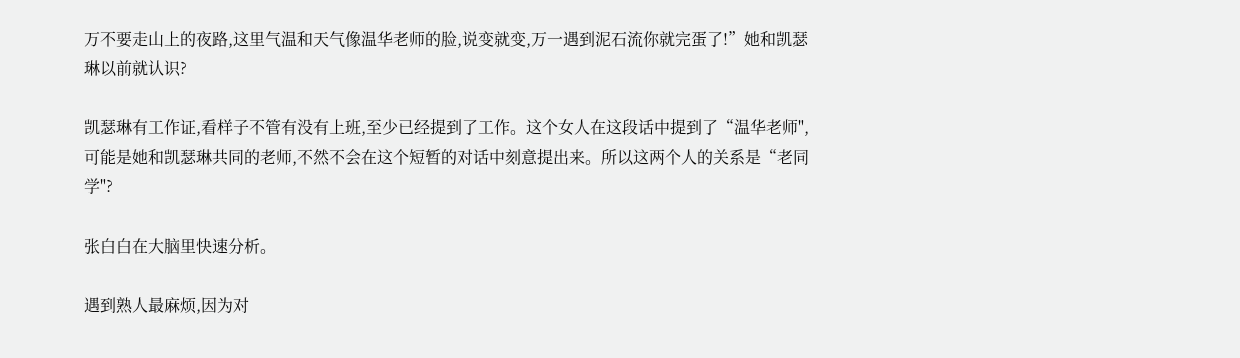万不要走山上的夜路,这里气温和天气像温华老师的脸,说变就变,万一遇到泥石流你就完蛋了!”她和凯瑟琳以前就认识?

凯瑟琳有工作证,看样子不管有没有上班,至少已经提到了工作。这个女人在这段话中提到了“温华老师",可能是她和凯瑟琳共同的老师,不然不会在这个短暂的对话中刻意提出来。所以这两个人的关系是“老同学"?

张白白在大脑里快速分析。

遇到熟人最麻烦,因为对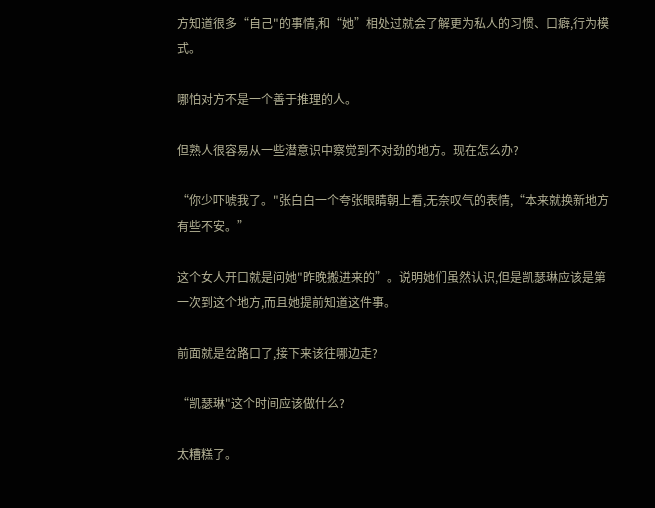方知道很多“自己"的事情,和“她”相处过就会了解更为私人的习惯、口癖,行为模式。

哪怕对方不是一个善于推理的人。

但熟人很容易从一些潜意识中察觉到不对劲的地方。现在怎么办?

“你少吓唬我了。"张白白一个夸张眼睛朝上看,无奈叹气的表情,“本来就换新地方有些不安。”

这个女人开口就是问她"昨晚搬进来的”。说明她们虽然认识,但是凯瑟琳应该是第一次到这个地方,而且她提前知道这件事。

前面就是岔路口了,接下来该往哪边走?

“凯瑟琳"这个时间应该做什么?

太糟糕了。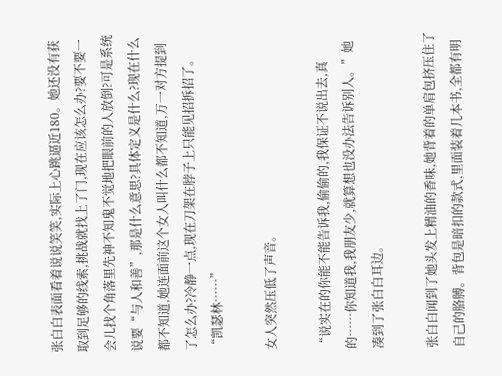张白白表面看着说说笑笑,实际上心跳逼近180。她还没有获取到足够的线索,挑战就找上了门,现在应该怎么办?要不要一会儿找个角落里先神不知鬼不觉地把眼前的人放倒?可是系统说要“与人和善”,那是什么意思?具体定义是什么?现在什么都不知道,她连面前这个女人叫什么都不知道,万一对方提到了怎么办?冷静一点,现在刀架在脖子上只能见招拆招了。“凯瑟林……”

女人突然压低了声音。

“说实在的你能不能告诉我,偷偷的,我保证不说出去,真的……你知道我,我朋友少,就算想也没办法告诉别人。”她凑到了张白白耳边。

张白白闻到了她头发上精油的香味,她背着的单肩包挤压住了自己的胳膊。背包是暗扣的款式,里面装着几本书,全都有明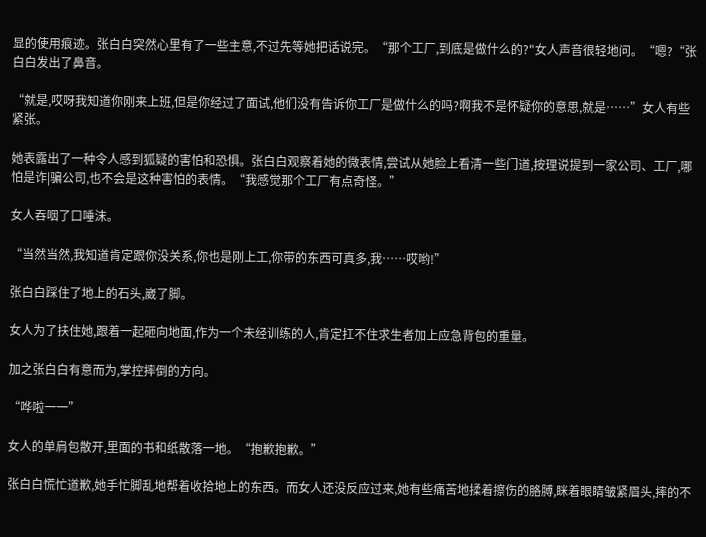显的使用痕迹。张白白突然心里有了一些主意,不过先等她把话说完。“那个工厂,到底是做什么的?"女人声音很轻地问。“嗯?“张白白发出了鼻音。

“就是,哎呀我知道你刚来上班,但是你经过了面试,他们没有告诉你工厂是做什么的吗?啊我不是怀疑你的意思,就是……”女人有些紧张。

她表露出了一种令人感到狐疑的害怕和恐惧。张白白观察着她的微表情,尝试从她脸上看清一些门道,按理说提到一家公司、工厂,哪怕是诈|骗公司,也不会是这种害怕的表情。“我感觉那个工厂有点奇怪。”

女人吞咽了口唾沫。

“当然当然,我知道肯定跟你没关系,你也是刚上工,你带的东西可真多,我……哎哟!”

张白白踩住了地上的石头,崴了脚。

女人为了扶住她,跟着一起砸向地面,作为一个未经训练的人,肯定扛不住求生者加上应急背包的重量。

加之张白白有意而为,掌控摔倒的方向。

“哗啦一一”

女人的单肩包散开,里面的书和纸散落一地。“抱歉抱歉。”

张白白慌忙道歉,她手忙脚乱地帮着收拾地上的东西。而女人还没反应过来,她有些痛苦地揉着擦伤的胳膊,眯着眼睛皱紧眉头,摔的不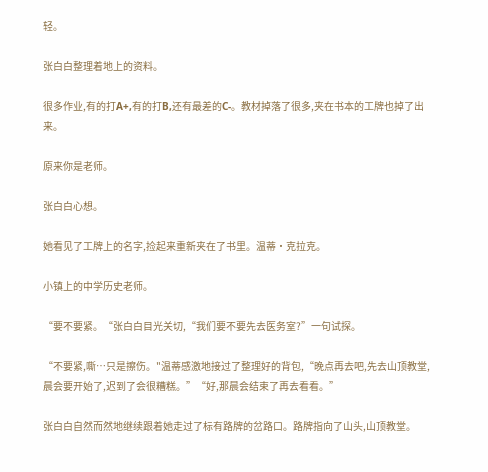轻。

张白白整理着地上的资料。

很多作业,有的打A+,有的打B,还有最差的C-。教材掉落了很多,夹在书本的工牌也掉了出来。

原来你是老师。

张白白心想。

她看见了工牌上的名字,捡起来重新夹在了书里。温蒂·克拉克。

小镇上的中学历史老师。

“要不要紧。“张白白目光关切,“我们要不要先去医务室?”一句试探。

“不要紧,嘶…只是擦伤。"温蒂感激地接过了整理好的背包,“晚点再去吧,先去山顶教堂,晨会要开始了,迟到了会很糟糕。”“好,那晨会结束了再去看看。”

张白白自然而然地继续跟着她走过了标有路牌的岔路口。路牌指向了山头,山顶教堂。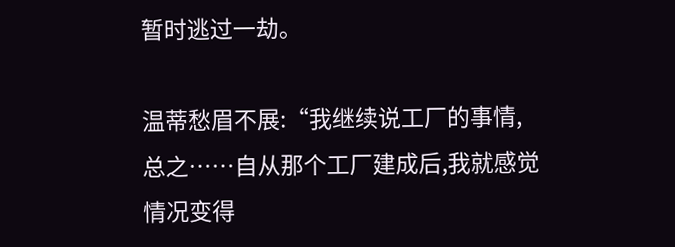暂时逃过一劫。

温蒂愁眉不展:“我继续说工厂的事情,总之……自从那个工厂建成后,我就感觉情况变得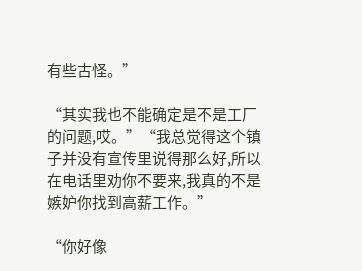有些古怪。”

“其实我也不能确定是不是工厂的问题,哎。”“我总觉得这个镇子并没有宣传里说得那么好,所以在电话里劝你不要来,我真的不是嫉妒你找到高薪工作。”

“你好像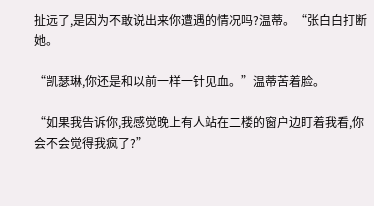扯远了,是因为不敢说出来你遭遇的情况吗?温蒂。“张白白打断她。

“凯瑟琳,你还是和以前一样一针见血。”温蒂苦着脸。

“如果我告诉你,我感觉晚上有人站在二楼的窗户边盯着我看,你会不会觉得我疯了?”